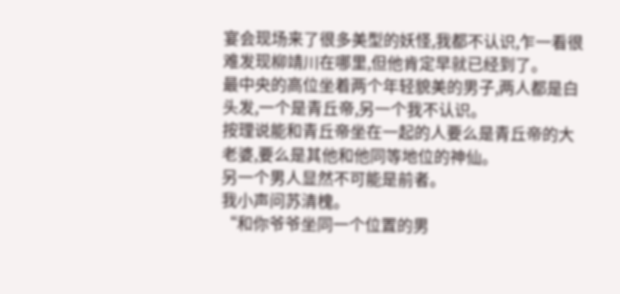宴会现场来了很多美型的妖怪,我都不认识,乍一看很难发现柳靖川在哪里,但他肯定早就已经到了。
最中央的高位坐着两个年轻貌美的男子,两人都是白头发,一个是青丘帝,另一个我不认识。
按理说能和青丘帝坐在一起的人要么是青丘帝的大老婆,要么是其他和他同等地位的神仙。
另一个男人显然不可能是前者。
我小声问苏清槐。
“和你爷爷坐同一个位置的男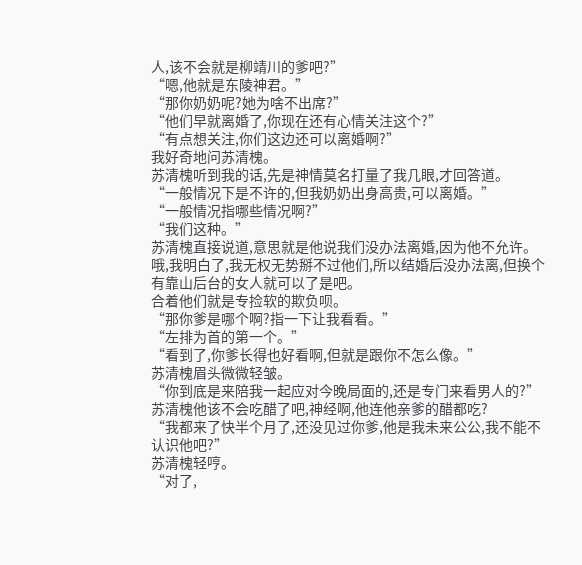人,该不会就是柳靖川的爹吧?”
“嗯,他就是东陵神君。”
“那你奶奶呢?她为啥不出席?”
“他们早就离婚了,你现在还有心情关注这个?”
“有点想关注,你们这边还可以离婚啊?”
我好奇地问苏清槐。
苏清槐听到我的话,先是神情莫名打量了我几眼,才回答道。
“一般情况下是不许的,但我奶奶出身高贵,可以离婚。”
“一般情况指哪些情况啊?”
“我们这种。”
苏清槐直接说道,意思就是他说我们没办法离婚,因为他不允许。
哦,我明白了,我无权无势掰不过他们,所以结婚后没办法离,但换个有靠山后台的女人就可以了是吧。
合着他们就是专捡软的欺负呗。
“那你爹是哪个啊?指一下让我看看。”
“左排为首的第一个。”
“看到了,你爹长得也好看啊,但就是跟你不怎么像。”
苏清槐眉头微微轻皱。
“你到底是来陪我一起应对今晚局面的,还是专门来看男人的?”
苏清槐他该不会吃醋了吧,神经啊,他连他亲爹的醋都吃?
“我都来了快半个月了,还没见过你爹,他是我未来公公,我不能不认识他吧?”
苏清槐轻哼。
“对了,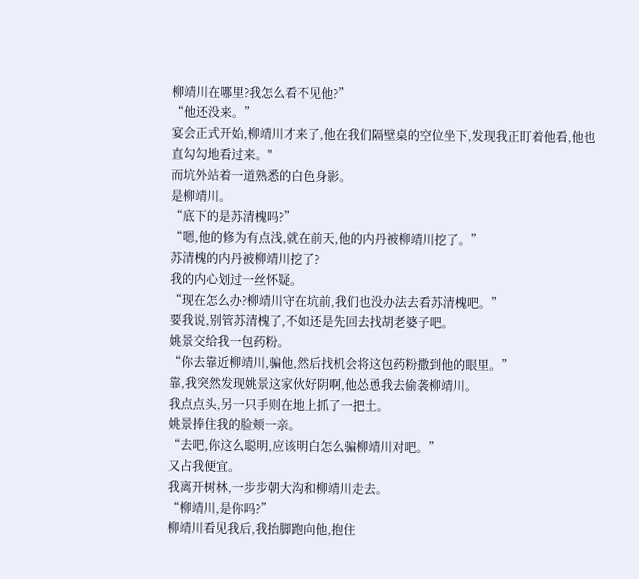柳靖川在哪里?我怎么看不见他?”
“他还没来。”
宴会正式开始,柳靖川才来了,他在我们隔壁桌的空位坐下,发现我正盯着他看,他也直勾勾地看过来。"
而坑外站着一道熟悉的白色身影。
是柳靖川。
“底下的是苏清槐吗?”
“嗯,他的修为有点浅,就在前天,他的内丹被柳靖川挖了。”
苏清槐的内丹被柳靖川挖了?
我的内心划过一丝怀疑。
“现在怎么办?柳靖川守在坑前,我们也没办法去看苏清槐吧。”
要我说,别管苏清槐了,不如还是先回去找胡老婆子吧。
姚景交给我一包药粉。
“你去靠近柳靖川,骗他,然后找机会将这包药粉撒到他的眼里。”
靠,我突然发现姚景这家伙好阴啊,他怂恿我去偷袭柳靖川。
我点点头,另一只手则在地上抓了一把土。
姚景捧住我的脸颊一亲。
“去吧,你这么聪明,应该明白怎么骗柳靖川对吧。”
又占我便宜。
我离开树林,一步步朝大沟和柳靖川走去。
“柳靖川,是你吗?”
柳靖川看见我后,我抬脚跑向他,抱住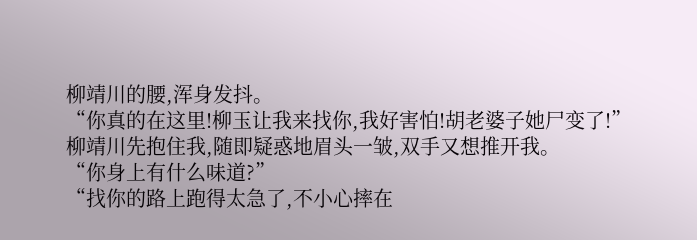柳靖川的腰,浑身发抖。
“你真的在这里!柳玉让我来找你,我好害怕!胡老婆子她尸变了!”
柳靖川先抱住我,随即疑惑地眉头一皱,双手又想推开我。
“你身上有什么味道?”
“找你的路上跑得太急了,不小心摔在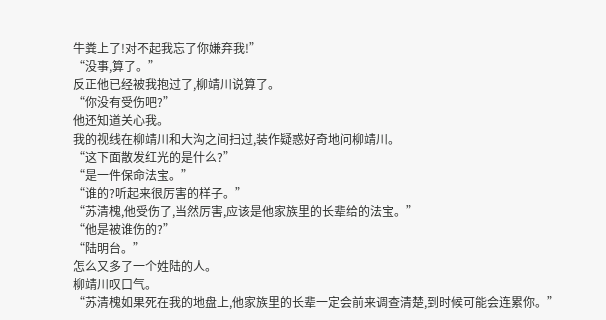牛粪上了!对不起我忘了你嫌弃我!”
“没事,算了。”
反正他已经被我抱过了,柳靖川说算了。
“你没有受伤吧?”
他还知道关心我。
我的视线在柳靖川和大沟之间扫过,装作疑惑好奇地问柳靖川。
“这下面散发红光的是什么?”
“是一件保命法宝。”
“谁的?听起来很厉害的样子。”
“苏清槐,他受伤了,当然厉害,应该是他家族里的长辈给的法宝。”
“他是被谁伤的?”
“陆明台。”
怎么又多了一个姓陆的人。
柳靖川叹口气。
“苏清槐如果死在我的地盘上,他家族里的长辈一定会前来调查清楚,到时候可能会连累你。”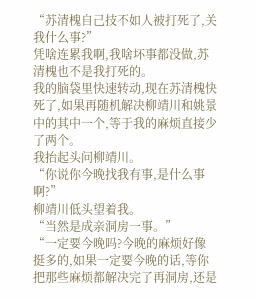“苏清槐自己技不如人被打死了,关我什么事?”
凭啥连累我啊,我啥坏事都没做,苏清槐也不是我打死的。
我的脑袋里快速转动,现在苏清槐快死了,如果再随机解决柳靖川和姚景中的其中一个,等于我的麻烦直接少了两个。
我抬起头问柳靖川。
“你说你今晚找我有事,是什么事啊?”
柳靖川低头望着我。
“当然是成亲洞房一事。”
“一定要今晚吗?今晚的麻烦好像挺多的,如果一定要今晚的话,等你把那些麻烦都解决完了再洞房,还是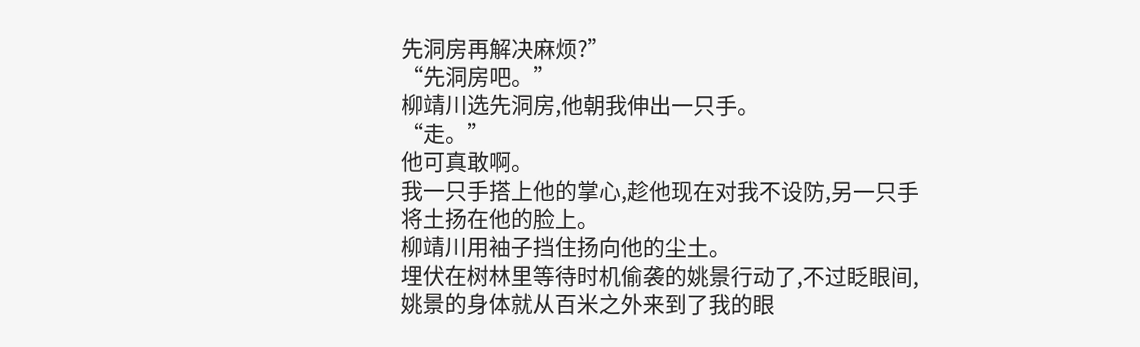先洞房再解决麻烦?”
“先洞房吧。”
柳靖川选先洞房,他朝我伸出一只手。
“走。”
他可真敢啊。
我一只手搭上他的掌心,趁他现在对我不设防,另一只手将土扬在他的脸上。
柳靖川用袖子挡住扬向他的尘土。
埋伏在树林里等待时机偷袭的姚景行动了,不过眨眼间,姚景的身体就从百米之外来到了我的眼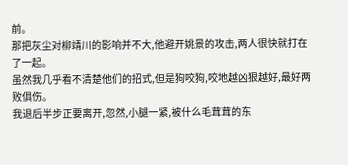前。
那把灰尘对柳靖川的影响并不大,他避开姚景的攻击,两人很快就打在了一起。
虽然我几乎看不清楚他们的招式,但是狗咬狗,咬地越凶狠越好,最好两败俱伤。
我退后半步正要离开,忽然,小腿一紧,被什么毛茸茸的东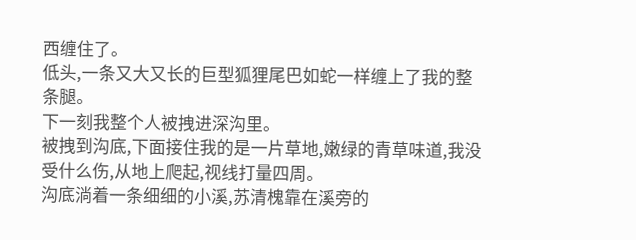西缠住了。
低头,一条又大又长的巨型狐狸尾巴如蛇一样缠上了我的整条腿。
下一刻我整个人被拽进深沟里。
被拽到沟底,下面接住我的是一片草地,嫩绿的青草味道,我没受什么伤,从地上爬起,视线打量四周。
沟底淌着一条细细的小溪,苏清槐靠在溪旁的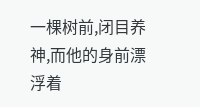一棵树前,闭目养神,而他的身前漂浮着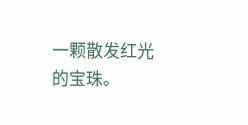一颗散发红光的宝珠。